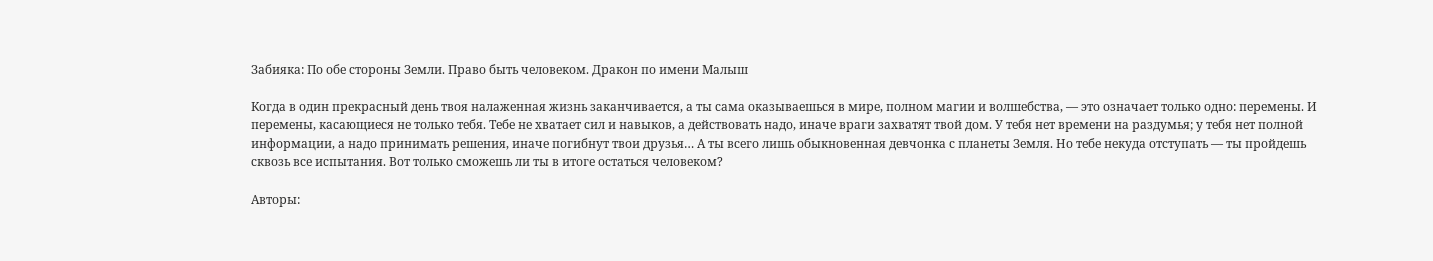Забияка: По обе стороны Земли. Право быть человеком. Дракон по имени Малыш

Когда в один прекрасный день твоя налаженная жизнь заканчивается, а ты сама оказываешься в мире, полном магии и волшебства, — это означает только одно: перемены. И перемены, касающиеся не только тебя. Тебе не хватает сил и навыков, а действовать надо, иначе враги захватят твой дом. У тебя нет времени на раздумья; у тебя нет полной информации, а надо принимать решения, иначе погибнут твои друзья… А ты всего лишь обыкновенная девчонка с планеты Земля. Но тебе некуда отступать — ты пройдешь сквозь все испытания. Вот только сможешь ли ты в итоге остаться человеком?

Авторы: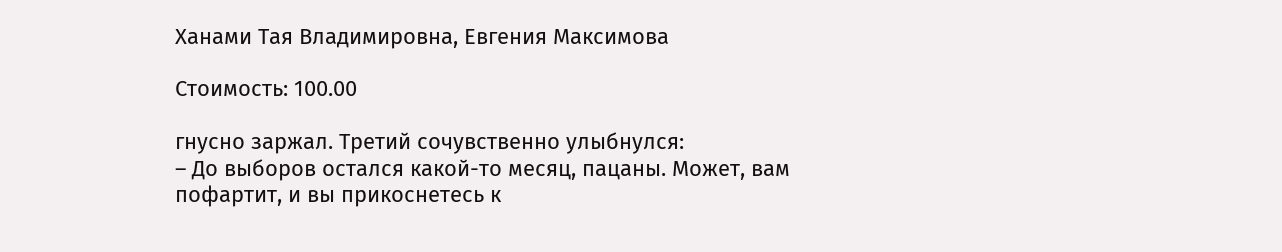Ханами Тая Владимировна, Евгения Максимова

Стоимость: 100.00

гнусно заржал. Третий сочувственно улыбнулся:
– До выборов остался какой-то месяц, пацаны. Может, вам пофартит, и вы прикоснетесь к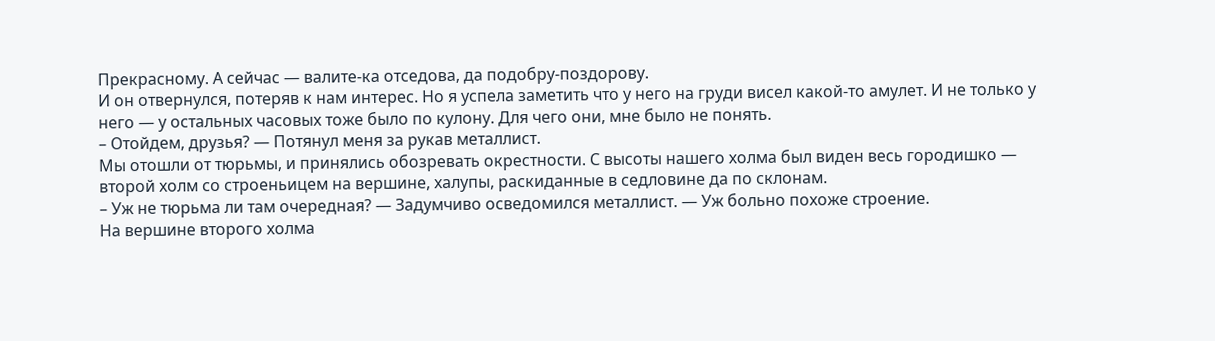Прекрасному. А сейчас — валите-ка отседова, да подобру-поздорову.
И он отвернулся, потеряв к нам интерес. Но я успела заметить что у него на груди висел какой-то амулет. И не только у него — у остальных часовых тоже было по кулону. Для чего они, мне было не понять.
– Отойдем, друзья? — Потянул меня за рукав металлист.
Мы отошли от тюрьмы, и принялись обозревать окрестности. С высоты нашего холма был виден весь городишко — второй холм со строеньицем на вершине, халупы, раскиданные в седловине да по склонам.
– Уж не тюрьма ли там очередная? — Задумчиво осведомился металлист. — Уж больно похоже строение.
На вершине второго холма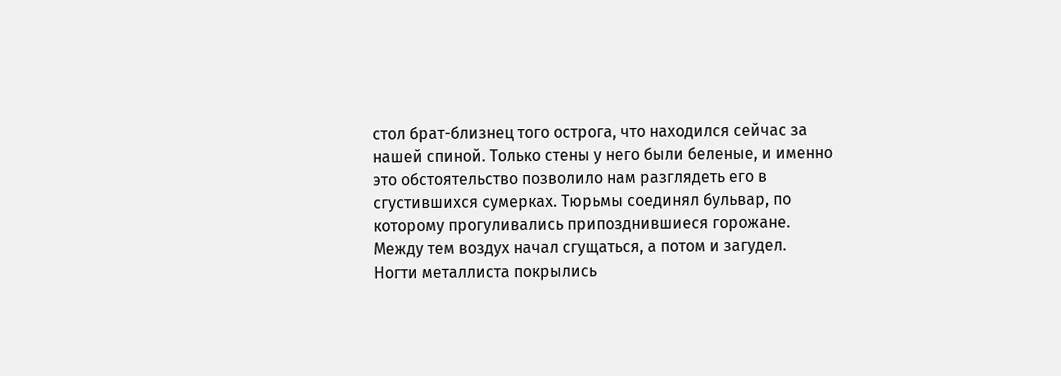стол брат-близнец того острога, что находился сейчас за нашей спиной. Только стены у него были беленые, и именно это обстоятельство позволило нам разглядеть его в сгустившихся сумерках. Тюрьмы соединял бульвар, по которому прогуливались припозднившиеся горожане.
Между тем воздух начал сгущаться, а потом и загудел. Ногти металлиста покрылись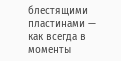блестящими пластинами — как всегда в моменты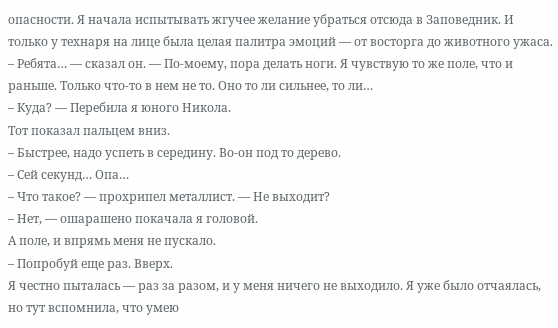опасности. Я начала испытывать жгучее желание убраться отсюда в Заповедник. И только у технаря на лице была целая палитра эмоций — от восторга до животного ужаса.
– Ребята… — сказал он. — По-моему, пора делать ноги. Я чувствую то же поле, что и раньше. Только что-то в нем не то. Оно то ли сильнее, то ли…
– Куда? — Перебила я юного Никола.
Тот показал пальцем вниз.
– Быстрее, надо успеть в середину. Во-он под то дерево.
– Сей секунд… Опа…
– Что такое? — прохрипел металлист. — Не выходит?
– Нет, — ошарашено покачала я головой.
А поле, и впрямь меня не пускало.
– Попробуй еще раз. Вверх.
Я честно пыталась — раз за разом, и у меня ничего не выходило. Я уже было отчаялась, но тут вспомнила, что умею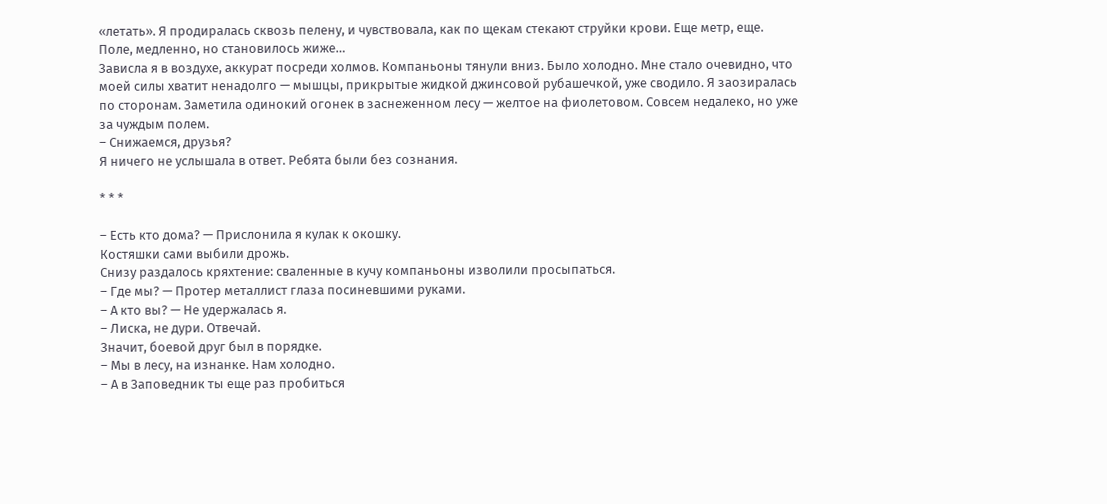«летать». Я продиралась сквозь пелену, и чувствовала, как по щекам стекают струйки крови. Еще метр, еще. Поле, медленно, но становилось жиже…
Зависла я в воздухе, аккурат посреди холмов. Компаньоны тянули вниз. Было холодно. Мне стало очевидно, что моей силы хватит ненадолго — мышцы, прикрытые жидкой джинсовой рубашечкой, уже сводило. Я заозиралась по сторонам. Заметила одинокий огонек в заснеженном лесу — желтое на фиолетовом. Совсем недалеко, но уже за чуждым полем.
– Снижаемся, друзья?
Я ничего не услышала в ответ. Ребята были без сознания.

* * *

– Есть кто дома? — Прислонила я кулак к окошку.
Костяшки сами выбили дрожь.
Снизу раздалось кряхтение: сваленные в кучу компаньоны изволили просыпаться.
– Где мы? — Протер металлист глаза посиневшими руками.
– А кто вы? — Не удержалась я.
– Лиска, не дури. Отвечай.
Значит, боевой друг был в порядке.
– Мы в лесу, на изнанке. Нам холодно.
– А в Заповедник ты еще раз пробиться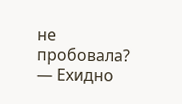не пробовала? — Ехидно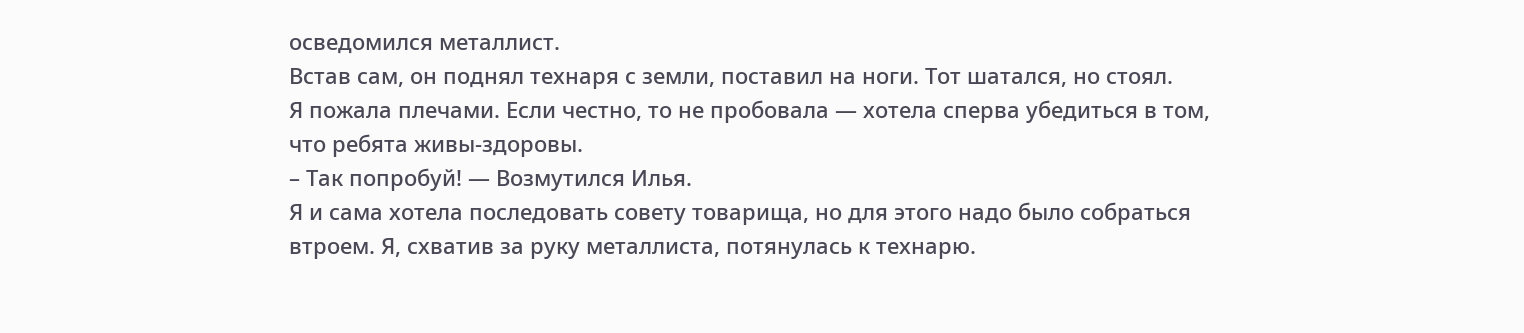осведомился металлист.
Встав сам, он поднял технаря с земли, поставил на ноги. Тот шатался, но стоял.
Я пожала плечами. Если честно, то не пробовала — хотела сперва убедиться в том, что ребята живы-здоровы.
– Так попробуй! — Возмутился Илья.
Я и сама хотела последовать совету товарища, но для этого надо было собраться втроем. Я, схватив за руку металлиста, потянулась к технарю.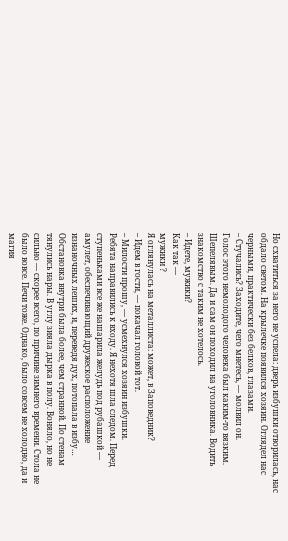Но схватиться за него не успела: дверь избушки отворилась, нас обдало светом. На крылечке появился хозяин. Оглядел нас черными, практически без белков, глазами.
– Стучались? Заходите, чего мнетесь, — молвил он.
Голос этого немолодого человека был каким-то вязким. Шепелявым. Да и сам он походил на уголовника. Водить знакомство с таким не хотелось.
– Идете, мужики?
Как так —
мужики ?
Я оглянулась на металлиста: может, в Заповедник?
– Идем в гости, — покачал головой тот.
– Милости прошу, — усмехнулся хозяин избушки.
Ребята направились к входу. Я нехотя шла следом. Перед ступеньками все же нашарила желудь под рубашкой — амулет, обеспечивающий дружеское расположение изнаночных леших, и, переведя дух, потопала в избу…
Обстановка внутри была более, чем странной. По стенам тянулись нары. В углу зияла дырка в полу. Воняло, но не сильно — скорее всего, по причине зимнего времени. Стола не было вовсе. Печи тоже. Однако, было совсем не холодно, да и магия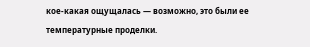кое-какая ощущалась — возможно, это были ее температурные проделки.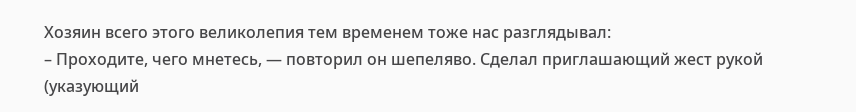Хозяин всего этого великолепия тем временем тоже нас разглядывал:
– Проходите, чего мнетесь, — повторил он шепеляво. Сделал приглашающий жест рукой (указующий